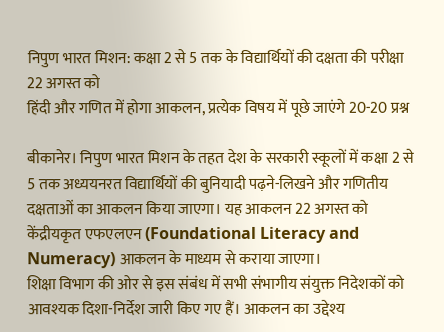निपुण भारत मिशन: कक्षा 2 से 5 तक के विद्यार्थियों की दक्षता की परीक्षा 22 अगस्त को
हिंदी और गणित में होगा आकलन, प्रत्येक विषय में पूछे जाएंगे 20-20 प्रश्न

बीकानेर। निपुण भारत मिशन के तहत देश के सरकारी स्कूलों में कक्षा 2 से 5 तक अध्ययनरत विद्यार्थियों की बुनियादी पढ़ने-लिखने और गणितीय दक्षताओं का आकलन किया जाएगा। यह आकलन 22 अगस्त को केंद्रीयकृत एफएलएन (Foundational Literacy and Numeracy) आकलन के माध्यम से कराया जाएगा।
शिक्षा विभाग की ओर से इस संबंध में सभी संभागीय संयुक्त निदेशकों को आवश्यक दिशा-निर्देश जारी किए गए हैं। आकलन का उद्देश्य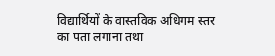विद्यार्थियों के वास्तविक अधिगम स्तर का पता लगाना तथा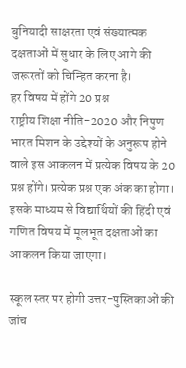बुनियादी साक्षरता एवं संख्यात्मक दक्षताओं में सुधार के लिए आगे की जरूरतों को चिन्हित करना है।
हर विषय में होंगे 20 प्रश्न
राष्ट्रीय शिक्षा नीति-2020 और निपुण भारत मिशन के उद्देश्यों के अनुरूप होने वाले इस आकलन में प्रत्येक विषय के 20 प्रश्न होंगे। प्रत्येक प्रश्न एक अंक का होगा। इसके माध्यम से विद्यार्थियों की हिंदी एवं गणित विषय में मूलभूत दक्षताओं का आकलन किया जाएगा।

स्कूल स्तर पर होगी उत्तर-पुस्तिकाओं की जांच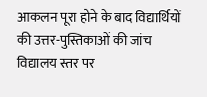आकलन पूरा होने के बाद विद्यार्थियों की उत्तर-पुस्तिकाओं की जांच विद्यालय स्तर पर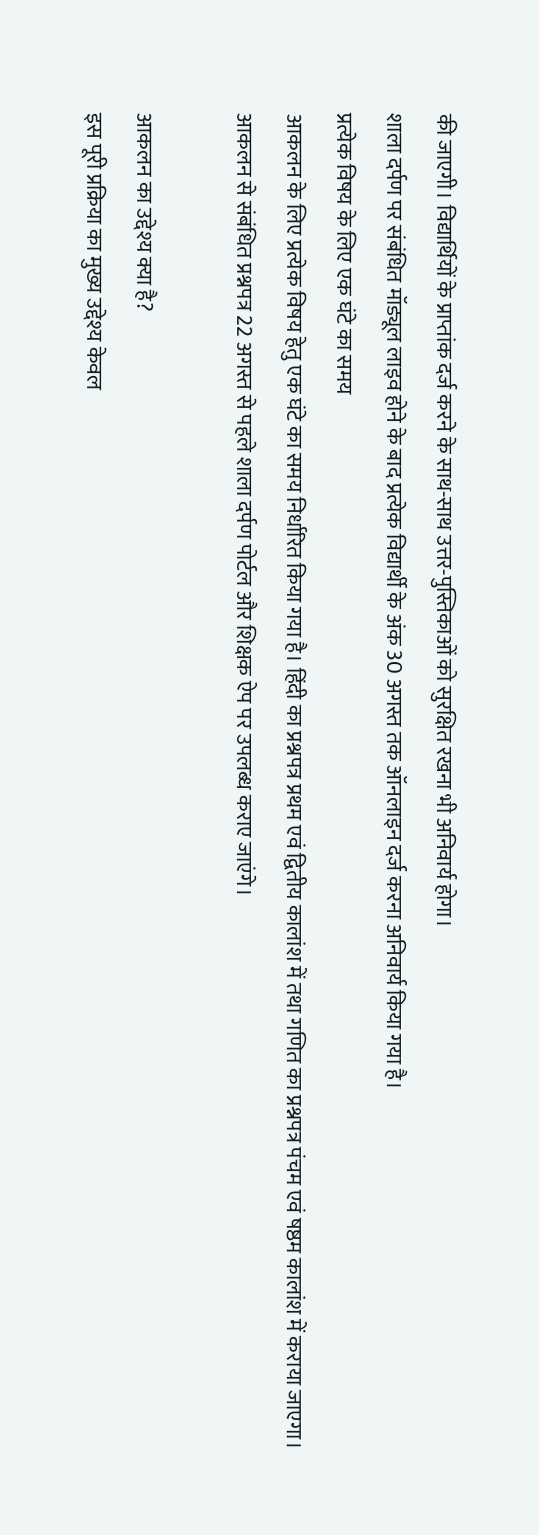की जाएगी। विद्यार्थियों के प्राप्तांक दर्ज करने के साथ-साथ उत्तर-पुस्तिकाओं को सुरक्षित रखना भी अनिवार्य होगा।
शाला दर्पण पर संबंधित मॉड्यूल लाइव होने के बाद प्रत्येक विद्यार्थी के अंक 30 अगस्त तक ऑनलाइन दर्ज करना अनिवार्य किया गया है।
प्रत्येक विषय के लिए एक घंटे का समय
आकलन के लिए प्रत्येक विषय हेतु एक घंटे का समय निर्धारित किया गया है। हिंदी का प्रश्नपत्र प्रथम एवं द्वितीय कालांश में तथा गणित का प्रश्नपत्र पंचम एवं षष्ठम कालांश में कराया जाएगा।
आकलन से संबंधित प्रश्नपत्र 22 अगस्त से पहले शाला दर्पण पोर्टल और शिक्षक ऐप पर उपलब्ध कराए जाएंगे।

आकलन का उद्देश्य क्या है?
इस पूरी प्रक्रिया का मुख्य उद्देश्य केवल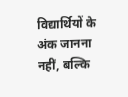विद्यार्थियों के अंक जानना नहीं, बल्कि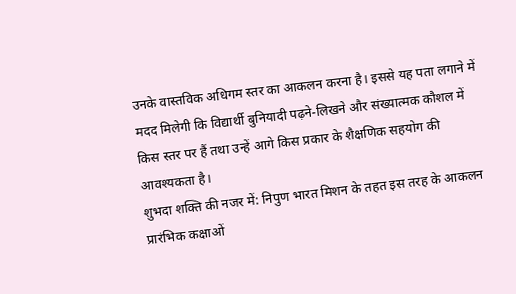उनके वास्तविक अधिगम स्तर का आकलन करना है। इससे यह पता लगाने में मदद मिलेगी कि विद्यार्थी बुनियादी पढ़ने-लिखने और संख्यात्मक कौशल में किस स्तर पर हैं तथा उन्हें आगे किस प्रकार के शैक्षणिक सहयोग की आवश्यकता है।
शुभदा शक्ति की नजर में: निपुण भारत मिशन के तहत इस तरह के आकलन प्रारंभिक कक्षाओं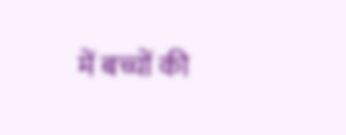में बच्चों की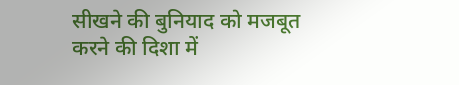सीखने की बुनियाद को मजबूत करने की दिशा में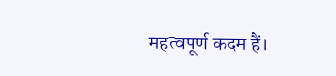महत्वपूर्ण कदम हैं।